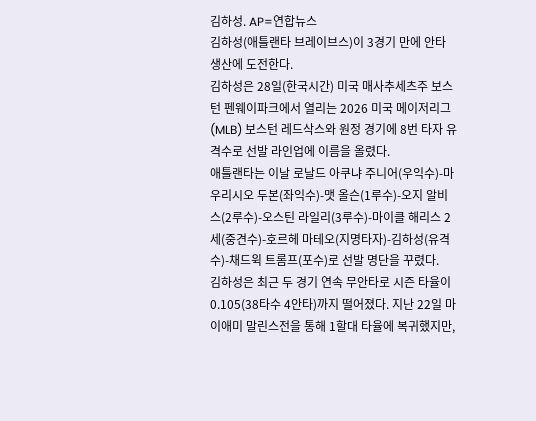김하성. AP=연합뉴스
김하성(애틀랜타 브레이브스)이 3경기 만에 안타 생산에 도전한다.
김하성은 28일(한국시간) 미국 매사추세츠주 보스턴 펜웨이파크에서 열리는 2026 미국 메이저리그(MLB) 보스턴 레드삭스와 원정 경기에 8번 타자 유격수로 선발 라인업에 이름을 올렸다.
애틀랜타는 이날 로날드 아쿠냐 주니어(우익수)-마우리시오 두본(좌익수)-맷 올슨(1루수)-오지 알비스(2루수)-오스틴 라일리(3루수)-마이클 해리스 2세(중견수)-호르헤 마테오(지명타자)-김하성(유격수)-채드윅 트롬프(포수)로 선발 명단을 꾸렸다.
김하성은 최근 두 경기 연속 무안타로 시즌 타율이 0.105(38타수 4안타)까지 떨어졌다. 지난 22일 마이애미 말린스전을 통해 1할대 타율에 복귀했지만,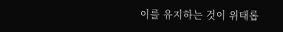이를 유지하는 것이 위태롭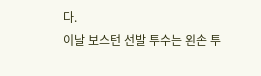다.
이날 보스턴 선발 투수는 왼손 투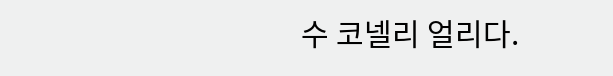수 코넬리 얼리다.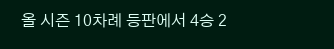올 시즌 10차례 등판에서 4승 2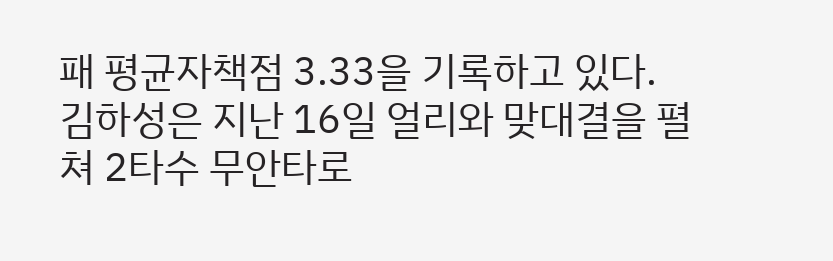패 평균자책점 3.33을 기록하고 있다. 김하성은 지난 16일 얼리와 맞대결을 펼쳐 2타수 무안타로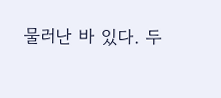물러난 바 있다. 두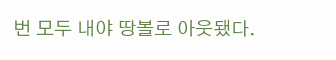번 모두 내야 땅볼로 아웃됐다.